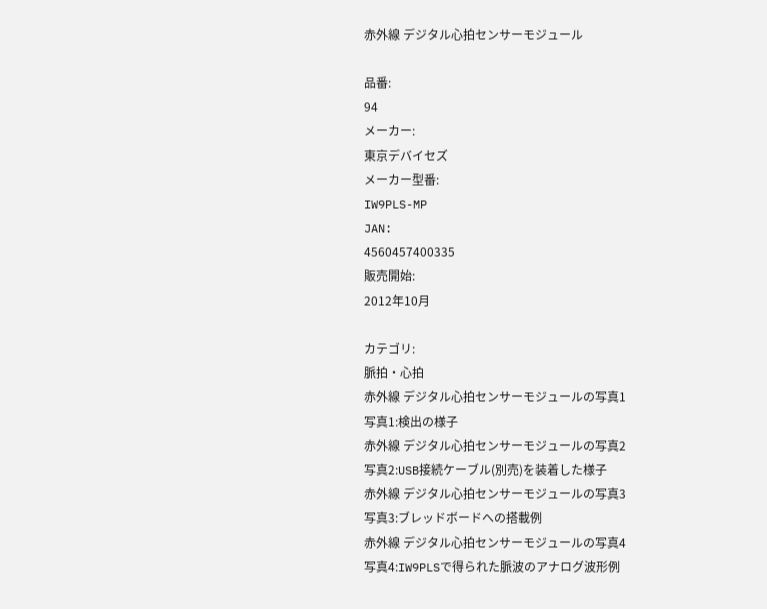赤外線 デジタル心拍センサーモジュール

品番:
94
メーカー:
東京デバイセズ
メーカー型番:
IW9PLS-MP
JAN:
4560457400335
販売開始:
2012年10月

カテゴリ:
脈拍・心拍
赤外線 デジタル心拍センサーモジュールの写真1
写真1:検出の様子
赤外線 デジタル心拍センサーモジュールの写真2
写真2:USB接続ケーブル(別売)を装着した様子
赤外線 デジタル心拍センサーモジュールの写真3
写真3:ブレッドボードへの搭載例
赤外線 デジタル心拍センサーモジュールの写真4
写真4:IW9PLSで得られた脈波のアナログ波形例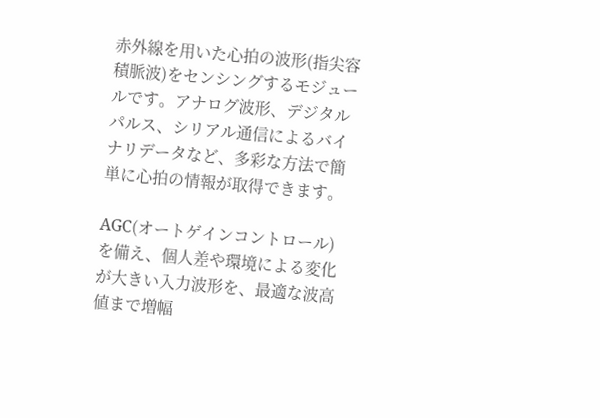赤外線を用いた心拍の波形(指尖容積脈波)をセンシングするモジュールです。アナログ波形、デジタルパルス、シリアル通信によるバイナリデータなど、多彩な方法で簡単に心拍の情報が取得できます。

AGC(オートゲインコントロール)を備え、個人差や環境による変化が大きい入力波形を、最適な波高値まで増幅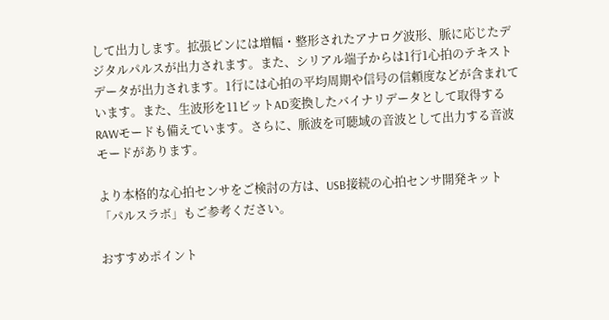して出力します。拡張ピンには増幅・整形されたアナログ波形、脈に応じたデジタルパルスが出力されます。また、シリアル端子からは1行1心拍のテキストデータが出力されます。1行には心拍の平均周期や信号の信頼度などが含まれています。また、生波形を11ビットAD変換したバイナリデータとして取得するRAWモードも備えています。さらに、脈波を可聴域の音波として出力する音波モードがあります。

より本格的な心拍センサをご検討の方は、USB接続の心拍センサ開発キット「パルスラボ」もご参考ください。

おすすめポイント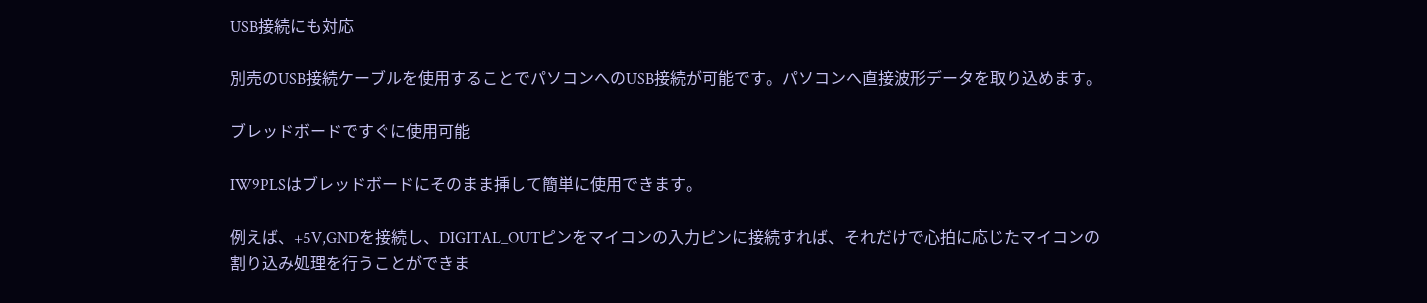USB接続にも対応

別売のUSB接続ケーブルを使用することでパソコンへのUSB接続が可能です。パソコンへ直接波形データを取り込めます。

ブレッドボードですぐに使用可能

IW9PLSはブレッドボードにそのまま挿して簡単に使用できます。

例えば、+5V,GNDを接続し、DIGITAL_OUTピンをマイコンの入力ピンに接続すれば、それだけで心拍に応じたマイコンの割り込み処理を行うことができま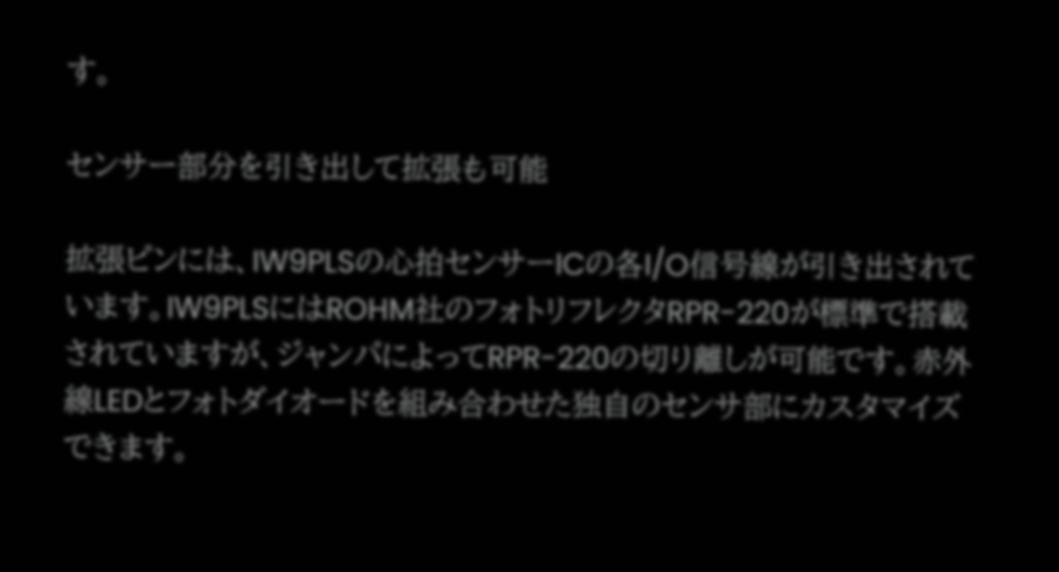す。

センサー部分を引き出して拡張も可能

拡張ピンには、IW9PLSの心拍センサーICの各I/O信号線が引き出されています。IW9PLSにはROHM社のフォトリフレクタRPR-220が標準で搭載されていますが、ジャンパによってRPR-220の切り離しが可能です。赤外線LEDとフォトダイオードを組み合わせた独自のセンサ部にカスタマイズできます。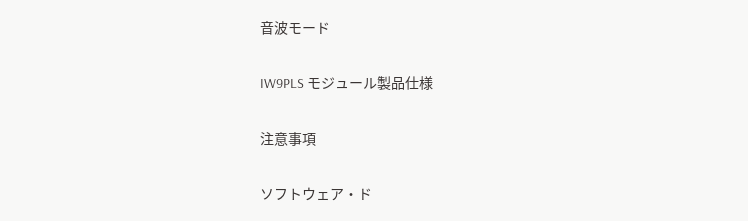音波モード

IW9PLS モジュール製品仕様

注意事項

ソフトウェア・ド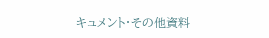キュメント・その他資料